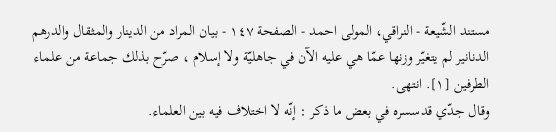مستند الشّيعة - النراقي، المولى احمد - الصفحة ١٤٧ - بيان المراد من الدينار والمثقال والدرهم
الدنانير لم يتغيّر وزنها عمّا هي عليه الآن في جاهليّة ولا إسلام ، صرّح بذلك جماعة من علماء الطرفين [١]. انتهى.
وقال جدّي قدسسره في بعض ما ذكر : إنّه لا اختلاف فيه بين العلماء.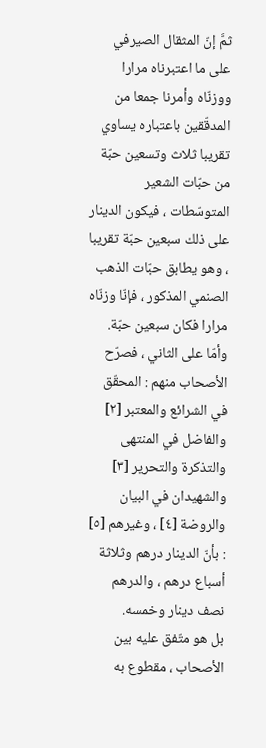ثمَّ إنّ المثقال الصيرفي على ما اعتبرناه مرارا ووزنّاه وأمرنا جمعا من المدقّقين باعتباره يساوي تقريبا ثلاث وتسعين حبّة من حبّات الشعير المتوسّطات ، فيكون الدينار على ذلك سبعين حبّة تقريبا ، وهو يطابق حبّات الذهب الصنمي المذكور ، فإنّا وزنّاه مرارا فكان سبعين حبّة.
وأمّا على الثاني ، فصرّح الأصحاب منهم : المحقّق في الشرائع والمعتبر [٢] والفاضل في المنتهى والتذكرة والتحرير [٣] والشهيدان في البيان والروضة [٤] ، وغيرهم [٥] : بأنّ الدينار درهم وثلاثة أسباع درهم ، والدرهم نصف دينار وخمسه.
بل هو متّفق عليه بين الأصحاب ، مقطوع به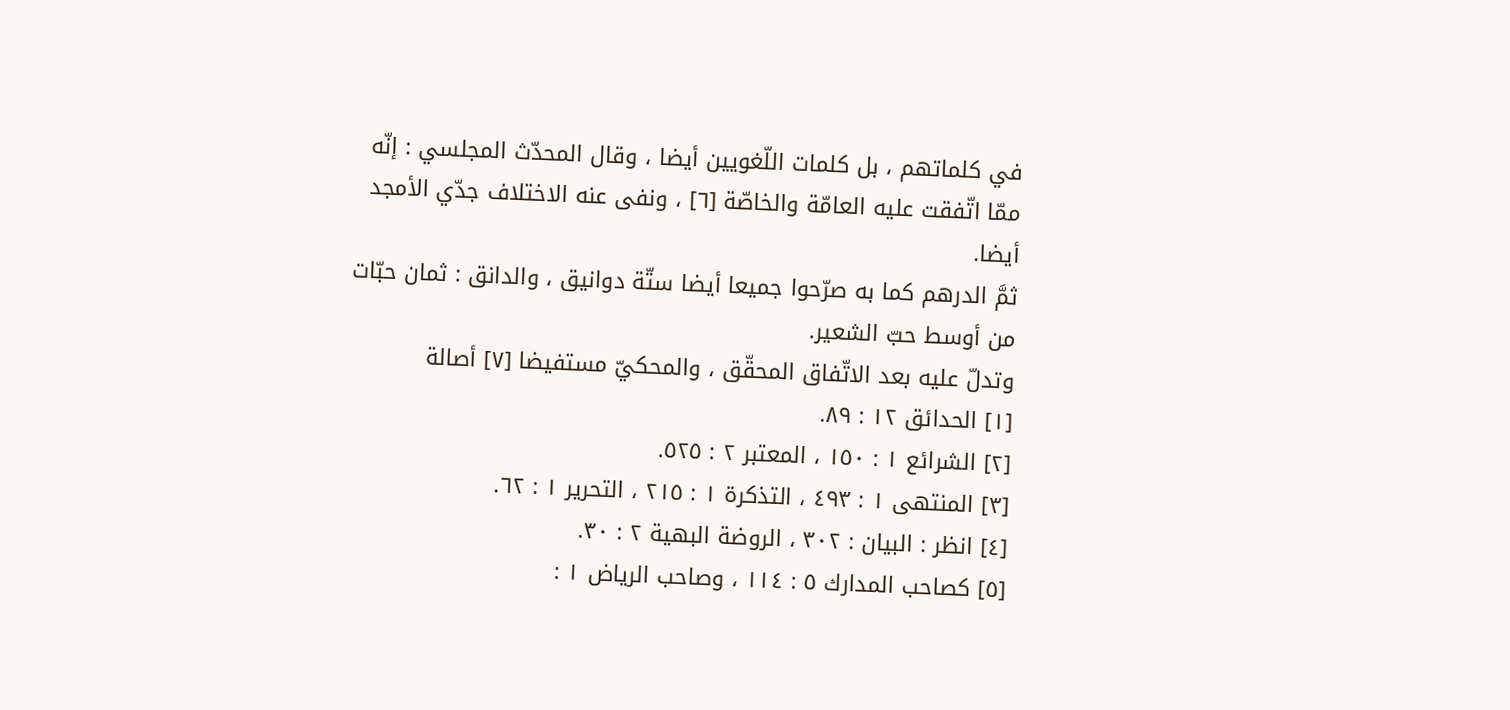في كلماتهم ، بل كلمات اللّغويين أيضا ، وقال المحدّث المجلسي : إنّه ممّا اتّفقت عليه العامّة والخاصّة [٦] ، ونفى عنه الاختلاف جدّي الأمجد أيضا.
ثمَّ الدرهم كما به صرّحوا جميعا أيضا ستّة دوانيق ، والدانق : ثمان حبّات من أوسط حبّ الشعير.
وتدلّ عليه بعد الاتّفاق المحقّق ، والمحكيّ مستفيضا [٧] أصالة
[١] الحدائق ١٢ : ٨٩.
[٢] الشرائع ١ : ١٥٠ ، المعتبر ٢ : ٥٢٥.
[٣] المنتهى ١ : ٤٩٣ ، التذكرة ١ : ٢١٥ ، التحرير ١ : ٦٢.
[٤] انظر : البيان : ٣٠٢ ، الروضة البهية ٢ : ٣٠.
[٥] كصاحب المدارك ٥ : ١١٤ ، وصاحب الرياض ١ :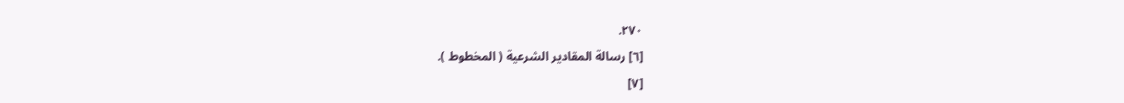٢٧٠.
[٦] رسالة المقادير الشرعية ( المخطوط ).
[٧]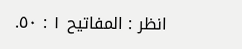انظر : المفاتيح ١ : ٥٠.